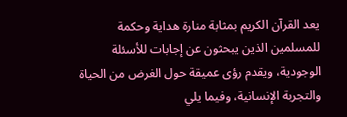يعد القرآن الكريم بمثابة منارة هداية وحكمة للمسلمين الذين يبحثون عن إجابات للأسئلة الوجودية، ويقدم رؤى عميقة حول الغرض من الحياة والتجربة الإنسانية، وفيما يلي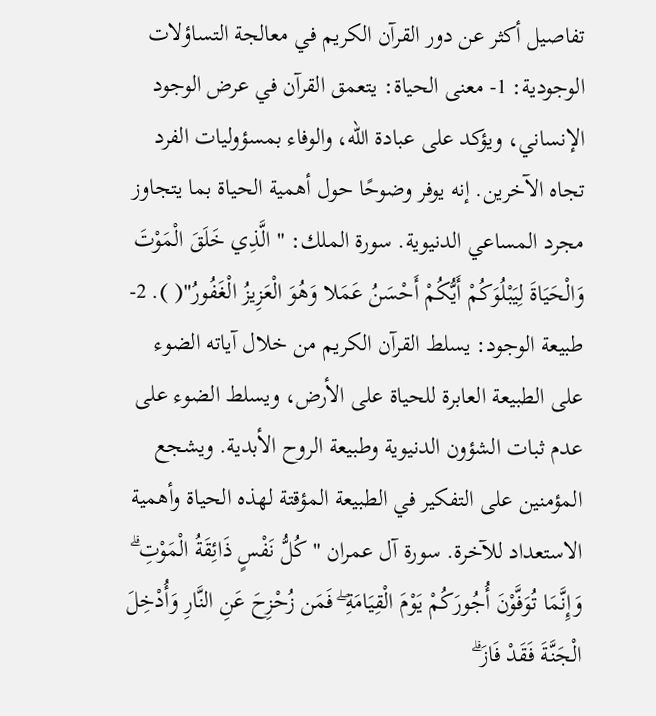تفاصيل أكثر عن دور القرآن الكريم في معالجة التساؤلات الوجودية: 1- معنى الحياة: يتعمق القرآن في عرض الوجود الإنساني، ويؤكد على عبادة الله، والوفاء بمسؤوليات الفرد تجاه الآخرين. إنه يوفر وضوحًا حول أهمية الحياة بما يتجاوز مجرد المساعي الدنيوية. سورة الملك: " الَّذِي خَلَقَ الْمَوْتَ وَالْحَيَاةَ لِيَبْلُوَكُمْ أَيُّكُمْ أَحْسَنُ عَمَلا وَهُوَ الْعَزِيزُ الْغَفُورُ"( ). 2- طبيعة الوجود: يسلط القرآن الكريم من خلال آياته الضوء على الطبيعة العابرة للحياة على الأرض، ويسلط الضوء على عدم ثبات الشؤون الدنيوية وطبيعة الروح الأبدية. ويشجع المؤمنين على التفكير في الطبيعة المؤقتة لهذه الحياة وأهمية الاستعداد للآخرة. سورة آل عمران " كُلُّ نَفْسٍ ذَائِقَةُ الْمَوْتِ ۗ وَإِنَّمَا تُوَفَّوْنَ أُجُورَكُمْ يَوْمَ الْقِيَامَةِ ۖ فَمَن زُحْزِحَ عَنِ النَّارِ وَأُدْخِلَ الْجَنَّةَ فَقَدْ فَازَ ۗ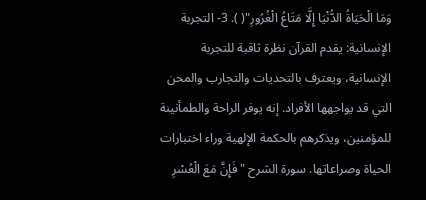وَمَا الْحَيَاةُ الدُّنْيَا إِلَّا مَتَاعُ الْغُرُورِ"( ). 3- التجربة الإنسانية: يقدم القرآن نظرة ثاقبة للتجربة الإنسانية، ويعترف بالتحديات والتجارب والمحن التي قد يواجهها الأفراد. إنه يوفر الراحة والطمأنينة للمؤمنين، ويذكرهم بالحكمة الإلهية وراء اختبارات الحياة وصراعاتها. سورة الشرح "فَإِنَّ مَعَ الْعُسْرِ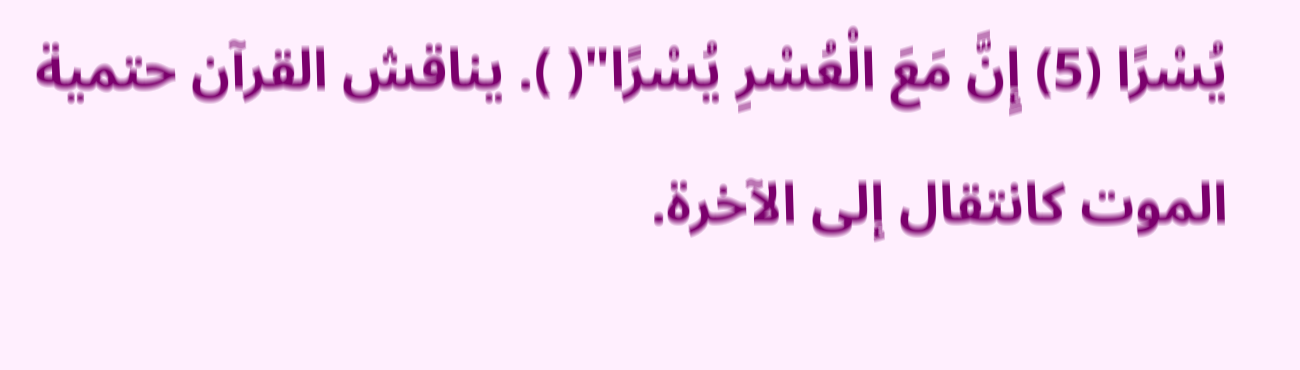يُسْرًا (5) إِنَّ مَعَ الْعُسْرِ يُسْرًا"( ). يناقش القرآن حتمية الموت كانتقال إلى الآخرة.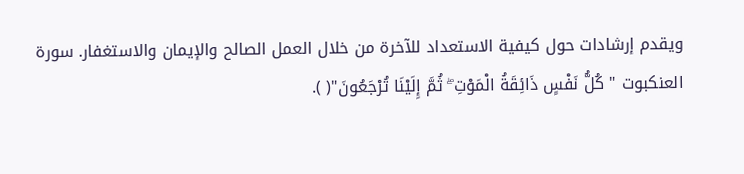ويقدم إرشادات حول كيفية الاستعداد للآخرة من خلال العمل الصالح والإيمان والاستغفار. سورة العنكبوت " كُلُّ نَفْسٍ ذَائِقَةُ الْمَوْتِ ۖ ثُمَّ إِلَيْنَا تُرْجَعُونَ"( ).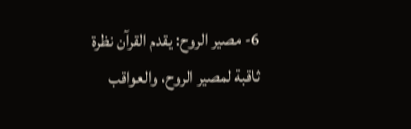6- مصير الروح: يقدم القرآن نظرة ثاقبة لمصير الروح، والعواقب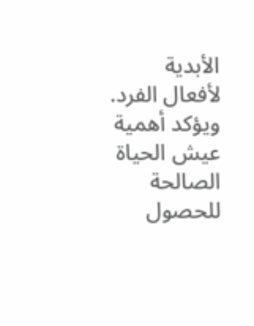الأبدية لأفعال الفرد. ويؤكد أهمية عيش الحياة الصالحة للحصول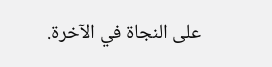على النجاة في الآخرة.